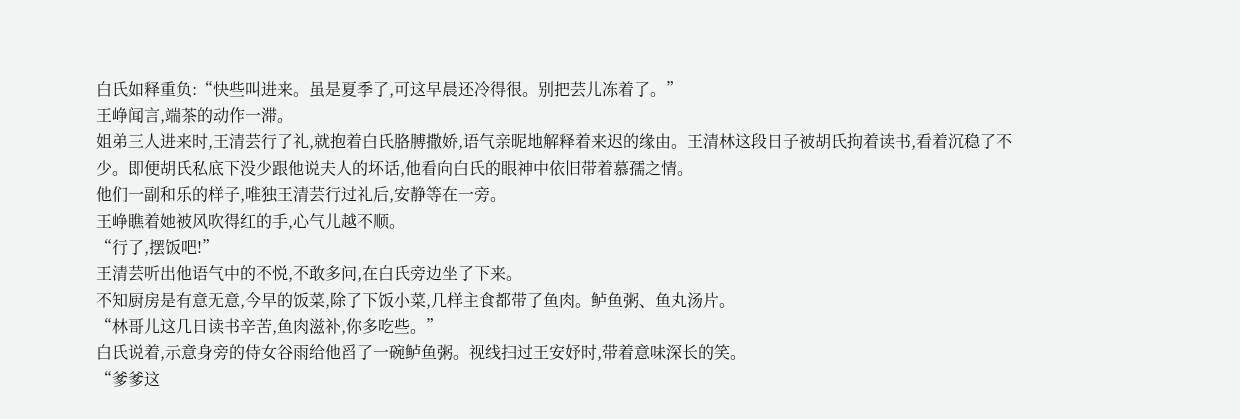白氏如释重负:“快些叫进来。虽是夏季了,可这早晨还冷得很。别把芸儿冻着了。”
王峥闻言,端茶的动作一滞。
姐弟三人进来时,王清芸行了礼,就抱着白氏胳膊撒娇,语气亲昵地解释着来迟的缘由。王清林这段日子被胡氏拘着读书,看着沉稳了不少。即便胡氏私底下没少跟他说夫人的坏话,他看向白氏的眼神中依旧带着慕孺之情。
他们一副和乐的样子,唯独王清芸行过礼后,安静等在一旁。
王峥瞧着她被风吹得红的手,心气儿越不顺。
“行了,摆饭吧!”
王清芸听出他语气中的不悦,不敢多问,在白氏旁边坐了下来。
不知厨房是有意无意,今早的饭菜,除了下饭小菜,几样主食都带了鱼肉。鲈鱼粥、鱼丸汤片。
“林哥儿这几日读书辛苦,鱼肉滋补,你多吃些。”
白氏说着,示意身旁的侍女谷雨给他舀了一碗鲈鱼粥。视线扫过王安妤时,带着意味深长的笑。
“爹爹这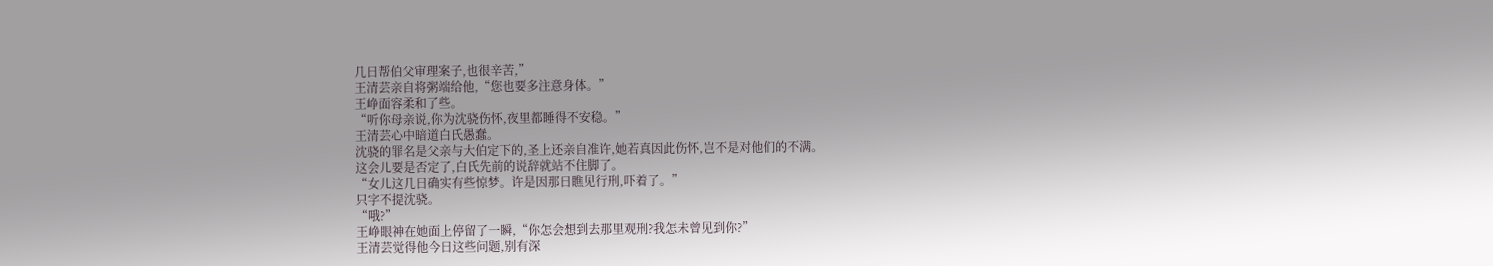几日帮伯父审理案子,也很辛苦,”
王清芸亲自将粥端给他,“您也要多注意身体。”
王峥面容柔和了些。
“听你母亲说,你为沈骁伤怀,夜里都睡得不安稳。”
王清芸心中暗道白氏愚蠢。
沈骁的罪名是父亲与大伯定下的,圣上还亲自准许,她若真因此伤怀,岂不是对他们的不满。
这会儿要是否定了,白氏先前的说辞就站不住脚了。
“女儿这几日确实有些惊梦。许是因那日瞧见行刑,吓着了。”
只字不提沈骁。
“哦?”
王峥眼神在她面上停留了一瞬,“你怎会想到去那里观刑?我怎未曾见到你?”
王清芸觉得他今日这些问题,别有深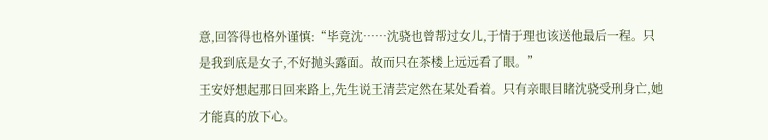意,回答得也格外谨慎:“毕竟沈……沈骁也曾帮过女儿,于情于理也该送他最后一程。只是我到底是女子,不好抛头露面。故而只在茶楼上远远看了眼。”
王安妤想起那日回来路上,先生说王清芸定然在某处看着。只有亲眼目睹沈骁受刑身亡,她才能真的放下心。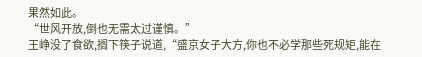果然如此。
“世风开放,倒也无需太过谨慎。”
王峥没了食欲,搁下筷子说道,“盛京女子大方,你也不必学那些死规矩,能在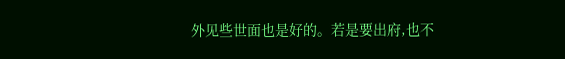外见些世面也是好的。若是要出府,也不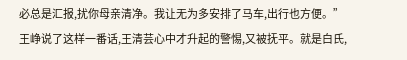必总是汇报,扰你母亲清净。我让无为多安排了马车,出行也方便。”
王峥说了这样一番话,王清芸心中才升起的警惕,又被抚平。就是白氏,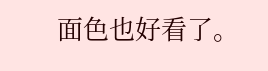面色也好看了。